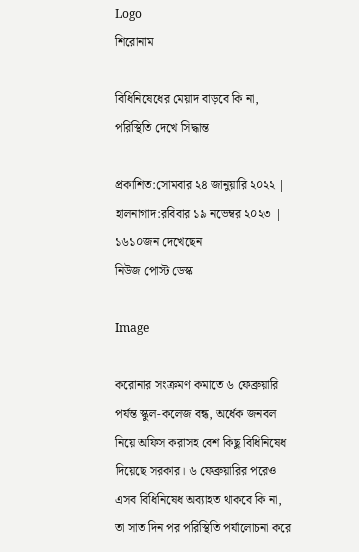Logo
শিরোনাম

বিধিনিষেধের মেয়াদ বাড়বে কি না, পরিস্থিতি দেখে সিদ্ধান্ত

প্রকাশিত:সোমবার ২৪ জানুয়ারি ২০২২ | হালনাগাদ:রবিবার ১৯ নভেম্বর ২০২৩ | ১৬১০জন দেখেছেন
নিউজ পোস্ট ডেস্ক

Image

করোনার সংক্রমণ কমাতে ৬ ফেব্রুয়ারি পর্যন্ত স্কুল-কলেজ বন্ধ, অর্ধেক জনবল নিয়ে অফিস করাসহ বেশ কিছু বিধিনিষেধ দিয়েছে সরকার। ৬ ফেব্রুয়ারির পরেও এসব বিধিনিষেধ অব্যাহত থাকবে কি না, তা সাত দিন পর পরিস্থিতি পর্যালোচনা করে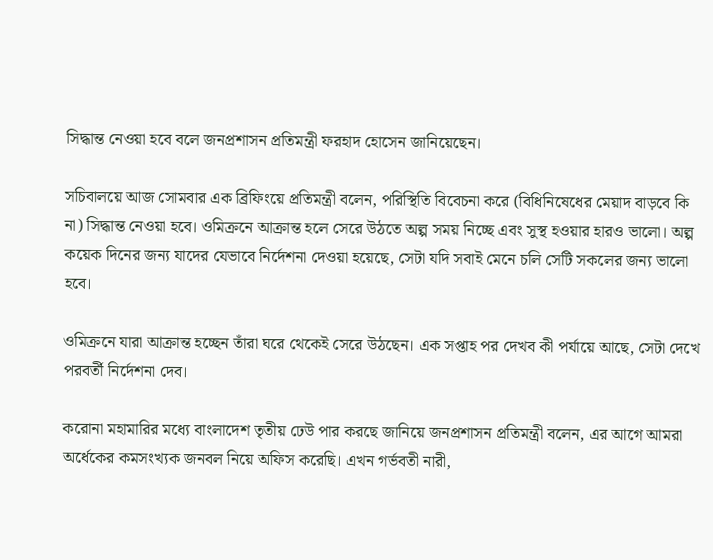সিদ্ধান্ত নেওয়া হবে বলে জনপ্রশাসন প্রতিমন্ত্রী ফরহাদ হোসেন জানিয়েছেন।

সচিবালয়ে আজ সোমবার এক ব্রিফিংয়ে প্রতিমন্ত্রী বলেন, পরিস্থিতি বিবেচনা করে (বিধিনিষেধের মেয়াদ বাড়বে কি না) সিদ্ধান্ত নেওয়া হবে। ওমিক্রনে আক্রান্ত হলে সেরে উঠতে অল্প সময় নিচ্ছে এবং সুস্থ হওয়ার হারও ভালো। অল্প কয়েক দিনের জন্য যাদের যেভাবে নির্দেশনা দেওয়া হয়েছে, সেটা যদি সবাই মেনে চলি সেটি সকলের জন্য ভালো হবে।

ওমিক্রনে যারা আক্রান্ত হচ্ছেন তাঁরা ঘরে থেকেই সেরে উঠছেন। এক সপ্তাহ পর দেখব কী পর্যায়ে আছে, সেটা দেখে পরবর্তী নির্দেশনা দেব।

করোনা মহামারির মধ্যে বাংলাদেশ তৃতীয় ঢেউ পার করছে জানিয়ে জনপ্রশাসন প্রতিমন্ত্রী বলেন, এর আগে আমরা অর্ধেকের কমসংখ্যক জনবল নিয়ে অফিস করেছি। এখন গর্ভবতী নারী,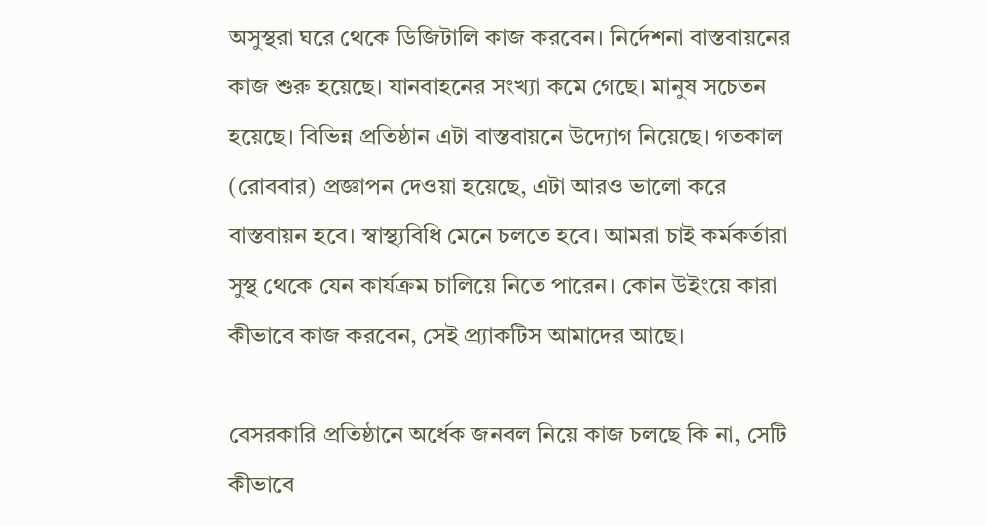অসুস্থরা ঘরে থেকে ডিজিটালি কাজ করবেন। নির্দেশনা বাস্তবায়নের কাজ শুরু হয়েছে। যানবাহনের সংখ্যা কমে গেছে। মানুষ সচেতন হয়েছে। বিভিন্ন প্রতিষ্ঠান এটা বাস্তবায়নে উদ্যোগ নিয়েছে। গতকাল (রোববার) প্রজ্ঞাপন দেওয়া হয়েছে, এটা আরও ভালো করে বাস্তবায়ন হবে। স্বাস্থ্যবিধি মেনে চলতে হবে। আমরা চাই কর্মকর্তারা সুস্থ থেকে যেন কার্যক্রম চালিয়ে নিতে পারেন। কোন উইংয়ে কারা কীভাবে কাজ করবেন, সেই প্র্যাকটিস আমাদের আছে।

বেসরকারি প্রতিষ্ঠানে অর্ধেক জনবল নিয়ে কাজ চলছে কি না, সেটি কীভাবে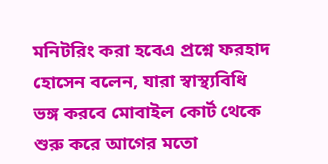মনিটরিং করা হবেএ প্রশ্নে ফরহাদ হোসেন বলেন, যারা স্বাস্থ্যবিধি ভঙ্গ করবে মোবাইল কোর্ট থেকে শুরু করে আগের মতো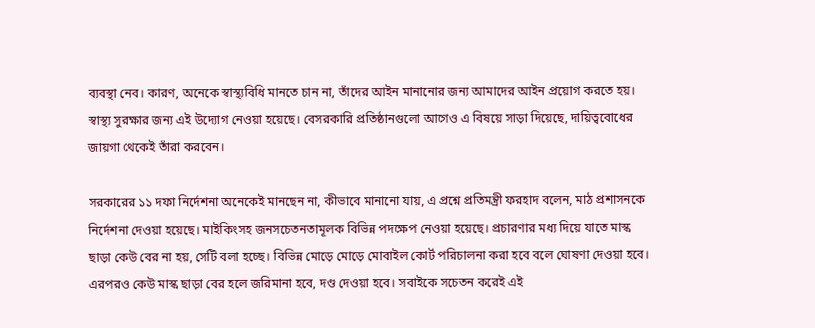ব্যবস্থা নেব। কারণ, অনেকে স্বাস্থ্যবিধি মানতে চান না, তাঁদের আইন মানানোর জন্য আমাদের আইন প্রয়োগ করতে হয়। স্বাস্থ্য সুরক্ষার জন্য এই উদ্যোগ নেওয়া হয়েছে। বেসরকারি প্রতিষ্ঠানগুলো আগেও এ বিষয়ে সাড়া দিয়েছে, দায়িত্ববোধের জায়গা থেকেই তাঁরা করবেন।

সরকারের ১১ দফা নির্দেশনা অনেকেই মানছেন না, কীভাবে মানানো যায়, এ প্রশ্নে প্রতিমন্ত্রী ফরহাদ বলেন, মাঠ প্রশাসনকে নির্দেশনা দেওয়া হয়েছে। মাইকিংসহ জনসচেতনতামূলক বিভিন্ন পদক্ষেপ নেওয়া হয়েছে। প্রচারণার মধ্য দিয়ে যাতে মাস্ক ছাড়া কেউ বের না হয়, সেটি বলা হচ্ছে। বিভিন্ন মোড়ে মোড়ে মোবাইল কোর্ট পরিচালনা করা হবে বলে ঘোষণা দেওয়া হবে। এরপরও কেউ মাস্ক ছাড়া বের হলে জরিমানা হবে, দণ্ড দেওয়া হবে। সবাইকে সচেতন করেই এই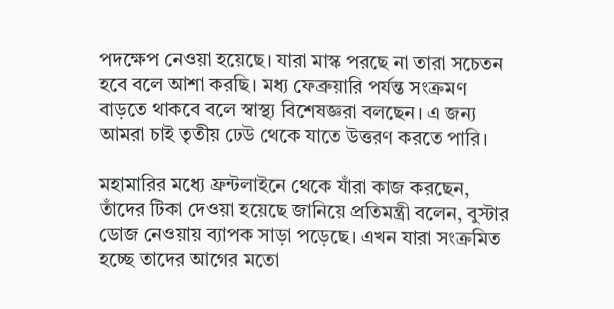পদক্ষেপ নেওয়া হয়েছে। যারা মাস্ক পরছে না তারা সচেতন হবে বলে আশা করছি। মধ্য ফেব্রুয়ারি পর্যন্ত সংক্রমণ বাড়তে থাকবে বলে স্বাস্থ্য বিশেষজ্ঞরা বলছেন। এ জন্য আমরা চাই তৃতীয় ঢেউ থেকে যাতে উত্তরণ করতে পারি।

মহামারির মধ্যে ফ্রন্টলাইনে থেকে যাঁরা কাজ করছেন, তাঁদের টিকা দেওয়া হয়েছে জানিয়ে প্রতিমন্ত্রী বলেন, বুস্টার ডোজ নেওয়ায় ব্যাপক সাড়া পড়েছে। এখন যারা সংক্রমিত হচ্ছে তাদের আগের মতো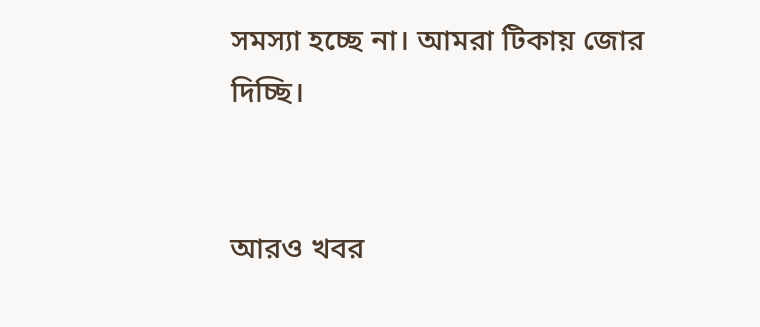সমস্যা হচ্ছে না। আমরা টিকায় জোর দিচ্ছি।


আরও খবর